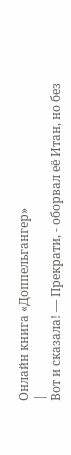Онлайн книга «Доппельгангер»
|
Вот и сказала! — Прекрати, - оборвал её Итан, но без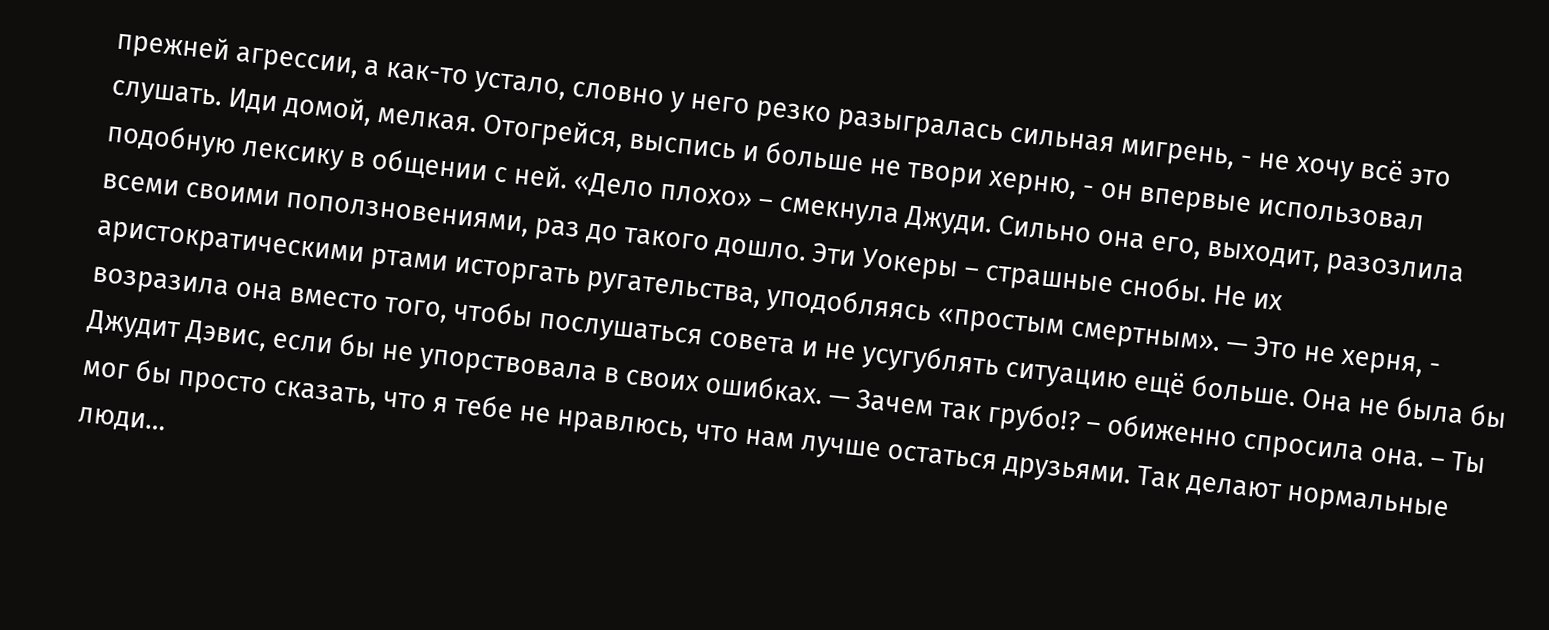прежней агрессии, а как-то устало, словно у него резко разыгралась сильная мигрень, - не хочу всё это слушать. Иди домой, мелкая. Отогрейся, выспись и больше не твори херню, - он впервые использовал подобную лексику в общении с ней. «Дело плохо» – смекнула Джуди. Сильно она его, выходит, разозлила всеми своими поползновениями, раз до такого дошло. Эти Уокеры – страшные снобы. Не их аристократическими ртами исторгать ругательства, уподобляясь «простым смертным». — Это не херня, - возразила она вместо того, чтобы послушаться совета и не усугублять ситуацию ещё больше. Она не была бы Джудит Дэвис, если бы не упорствовала в своих ошибках. — Зачем так грубо!? – обиженно спросила она. – Ты мог бы просто сказать, что я тебе не нравлюсь, что нам лучше остаться друзьями. Так делают нормальные люди…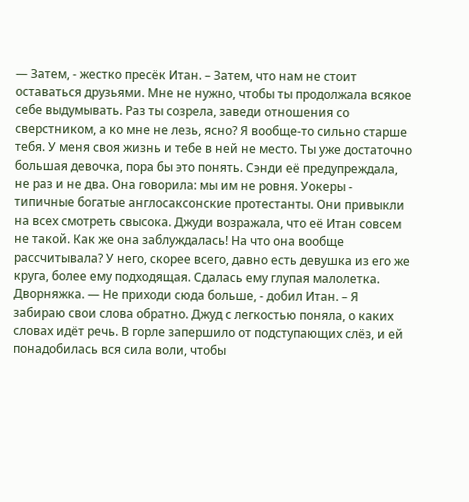— Затем, - жестко пресёк Итан. – Затем, что нам не стоит оставаться друзьями. Мне не нужно, чтобы ты продолжала всякое себе выдумывать. Раз ты созрела, заведи отношения со сверстником, а ко мне не лезь, ясно? Я вообще-то сильно старше тебя. У меня своя жизнь и тебе в ней не место. Ты уже достаточно большая девочка, пора бы это понять. Сэнди её предупреждала, не раз и не два. Она говорила: мы им не ровня. Уокеры - типичные богатые англосаксонские протестанты. Они привыкли на всех смотреть свысока. Джуди возражала, что её Итан совсем не такой. Как же она заблуждалась! На что она вообще рассчитывала? У него, скорее всего, давно есть девушка из его же круга, более ему подходящая. Сдалась ему глупая малолетка. Дворняжка. — Не приходи сюда больше, - добил Итан. – Я забираю свои слова обратно. Джуд с легкостью поняла, о каких словах идёт речь. В горле запершило от подступающих слёз, и ей понадобилась вся сила воли, чтобы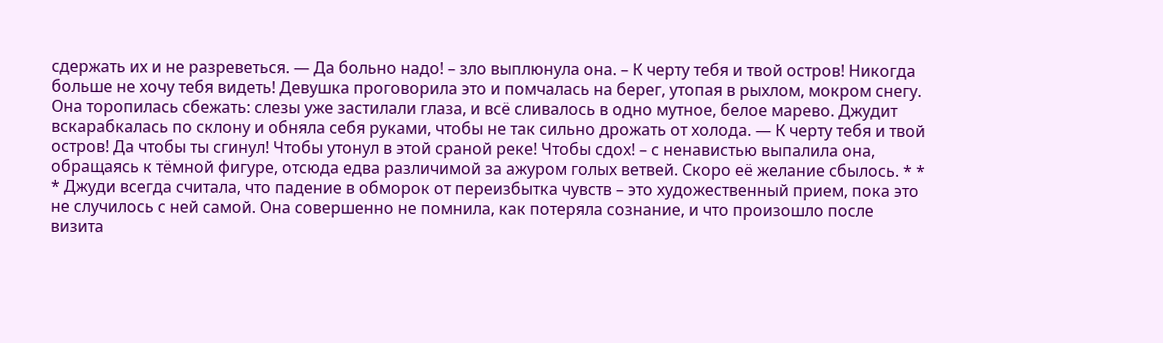сдержать их и не разреветься. — Да больно надо! – зло выплюнула она. – К черту тебя и твой остров! Никогда больше не хочу тебя видеть! Девушка проговорила это и помчалась на берег, утопая в рыхлом, мокром снегу. Она торопилась сбежать: слезы уже застилали глаза, и всё сливалось в одно мутное, белое марево. Джудит вскарабкалась по склону и обняла себя руками, чтобы не так сильно дрожать от холода. — К черту тебя и твой остров! Да чтобы ты сгинул! Чтобы утонул в этой сраной реке! Чтобы сдох! – с ненавистью выпалила она, обращаясь к тёмной фигуре, отсюда едва различимой за ажуром голых ветвей. Скоро её желание сбылось. * * * Джуди всегда считала, что падение в обморок от переизбытка чувств – это художественный прием, пока это не случилось с ней самой. Она совершенно не помнила, как потеряла сознание, и что произошло после визита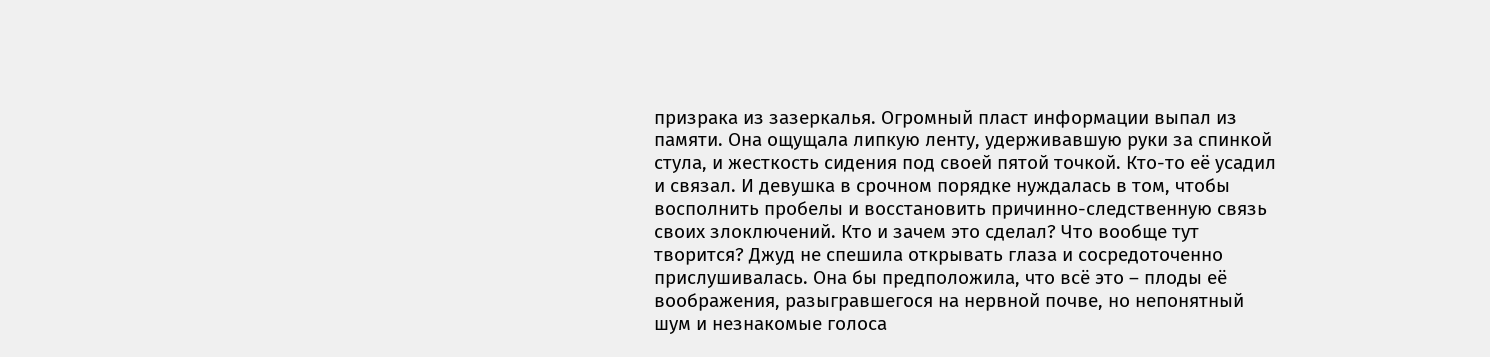призрака из зазеркалья. Огромный пласт информации выпал из памяти. Она ощущала липкую ленту, удерживавшую руки за спинкой стула, и жесткость сидения под своей пятой точкой. Кто-то её усадил и связал. И девушка в срочном порядке нуждалась в том, чтобы восполнить пробелы и восстановить причинно-следственную связь своих злоключений. Кто и зачем это сделал? Что вообще тут творится? Джуд не спешила открывать глаза и сосредоточенно прислушивалась. Она бы предположила, что всё это – плоды её воображения, разыгравшегося на нервной почве, но непонятный шум и незнакомые голоса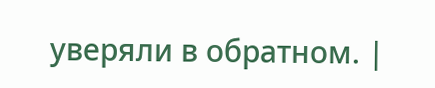уверяли в обратном. |